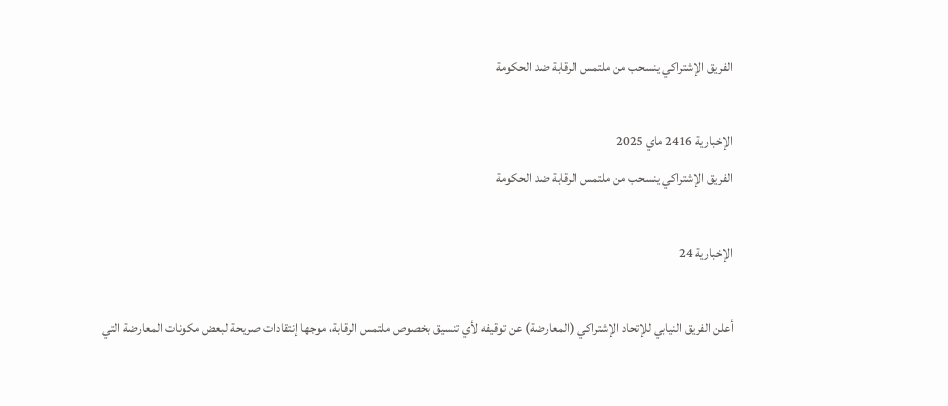الفريق الإشتراكي ينسحب من ملتمس الرقابة ضد الحكومة

الإخبارية 2416 ماي 2025
الفريق الإشتراكي ينسحب من ملتمس الرقابة ضد الحكومة

الإخبارية 24

أعلن الفريق النيابي للإتحاد الإشتراكي (المعارضة) عن توقيفه لأي تنسيق بخصوص ملتمس الرقابة، موجها إنتقادات صريحة لبعض مكونات المعارضة التي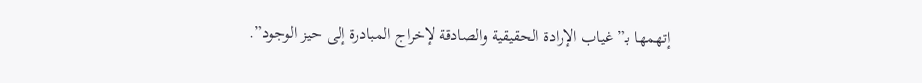إتهمها بـ”غياب الإرادة الحقيقية والصادقة لإخراج المبادرة إلى حيز الوجود”.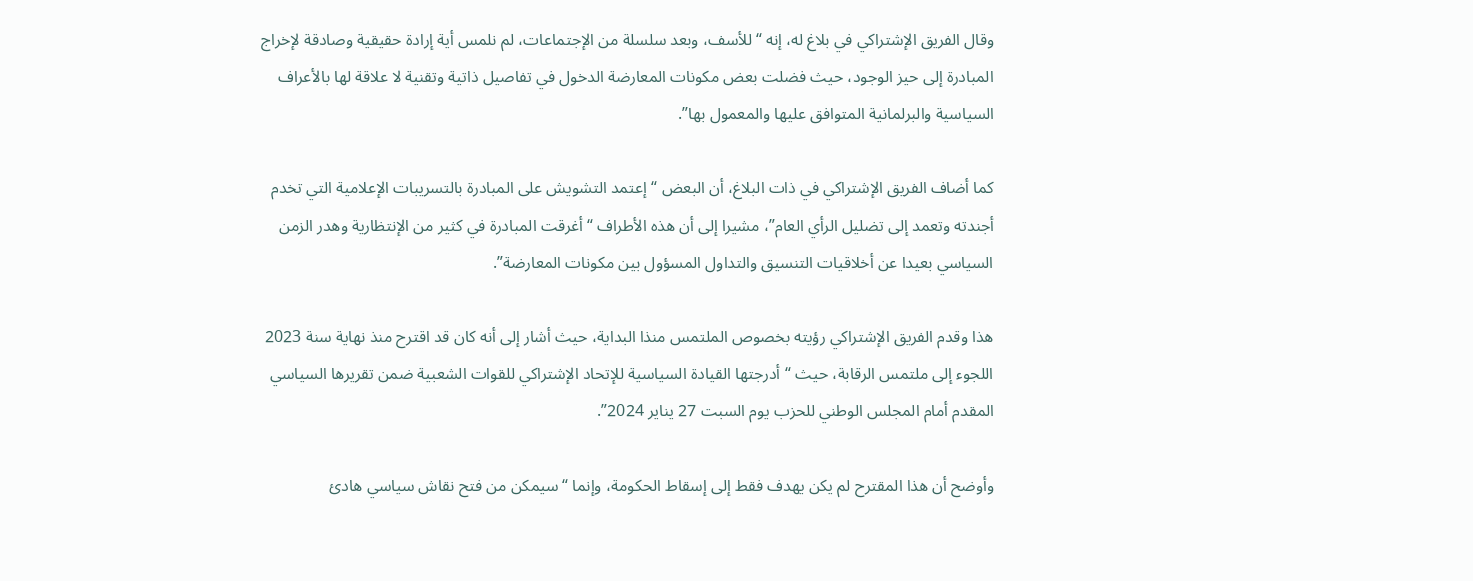وقال الفريق الإشتراكي في بلاغ له، إنه “للأسف، وبعد سلسلة من الإجتماعات، لم نلمس أية إرادة حقيقية وصادقة لإخراج المبادرة إلى حيز الوجود، حيث فضلت بعض مكونات المعارضة الدخول في تفاصيل ذاتية وتقنية لا علاقة لها بالأعراف السياسية والبرلمانية المتوافق عليها والمعمول بها”.

كما أضاف الفريق الإشتراكي في ذات البلاغ، أن البعض “إعتمد التشويش على المبادرة بالتسريبات الإعلامية التي تخدم أجندته وتعمد إلى تضليل الرأي العام”، مشيرا إلى أن هذه الأطراف “أغرقت المبادرة في كثير من الإنتظارية وهدر الزمن السياسي بعيدا عن أخلاقيات التنسيق والتداول المسؤول بين مكونات المعارضة”.

هذا وقدم الفريق الإشتراكي رؤيته بخصوص الملتمس منذا البداية، حيث أشار إلى أنه كان قد اقترح منذ نهاية سنة 2023 اللجوء إلى ملتمس الرقابة، حيث “أدرجتها القيادة السياسية للإتحاد الإشتراكي للقوات الشعبية ضمن تقريرها السياسي المقدم أمام المجلس الوطني للحزب يوم السبت 27 يناير 2024”.

وأوضح أن هذا المقترح لم يكن يهدف فقط إلى إسقاط الحكومة، وإنما “سيمكن من فتح نقاش سياسي هادئ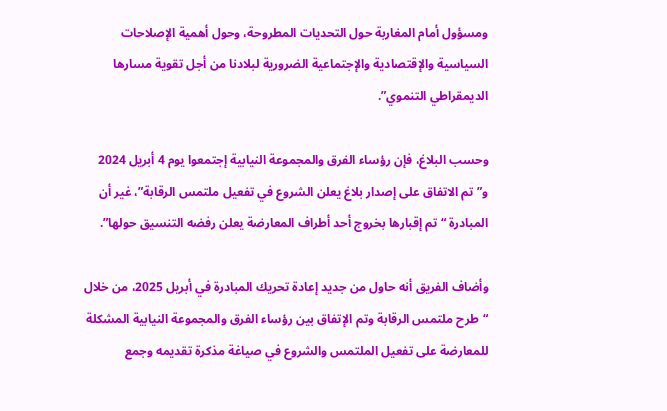ومسؤول أمام المغاربة حول التحديات المطروحة، وحول أهمية الإصلاحات السياسية والإقتصادية والإجتماعية الضرورية لبلادنا من أجل تقوية مسارها الديمقراطي التنموي”.

وحسب البلاغ، فإن رؤساء الفرق والمجموعة النيابية إجتمعوا يوم 4 أبريل 2024 و”تم الاتفاق على إصدار بلاغ يعلن الشروع في تفعيل ملتمس الرقابة”، غير أن المبادرة “تم إقبارها بخروج أحد أطراف المعارضة يعلن رفضه التنسيق حولها”.

وأضاف الفريق أنه حاول من جديد إعادة تحريك المبادرة في أبريل 2025، من خلال “طرح ملتمس الرقابة وتم الإتفاق بين رؤساء الفرق والمجموعة النيابية المشكلة للمعارضة على تفعيل الملتمس والشروع في صياغة مذكرة تقديمه وجمع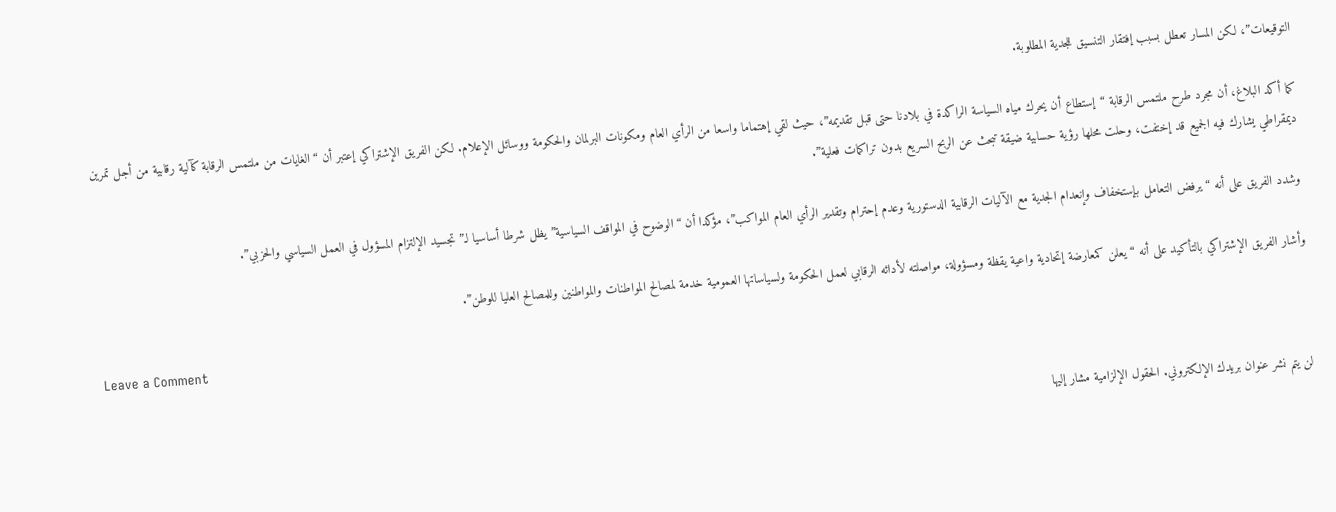التوقيعات”، لكن المسار تعطل بسبب إفتقار التنسيق للجدية المطلوبة.

كما أكد البلاغ، أن مجرد طرح ملتمس الرقابة “إستطاع أن يحرك مياه السياسة الراكدة في بلادنا حتى قبل تقديمه”، حيث لقي إهتماما واسعا من الرأي العام ومكونات البرلمان والحكومة ووسائل الإعلام. لكن الفريق الإشتراكي إعتبر أن “الغايات من ملتمس الرقابة كآلية رقابية من أجل تمرين ديمقراطي يشارك فيه الجميع قد إختفت، وحلت محلها رؤية حسابية ضيقة تبحث عن الربح السريع بدون تراكمات فعلية”.

وشدد الفريق على أنه “يرفض التعامل بإستخفاف وإنعدام الجدية مع الآليات الرقابية الدستورية وعدم إحترام وتقدير الرأي العام المواكب”، مؤكدا أن “الوضوح في المواقف السياسية” يظل شرطا أساسيا لـ”تجسيد الإلتزام المسؤول في العمل السياسي والحزبي”.

وأشار الفريق الإشتراكي بالتأكيد على أنه “يعلن كمعارضة إتحادية واعية يقظة ومسؤولة، مواصلته لأدائه الرقابي لعمل الحكومة ولسياساتها العمومية خدمة لمصالح المواطنات والمواطنين وللمصالح العليا للوطن”.

Leave a Comment

لن يتم نشر عنوان بريدك الإلكتروني. الحقول الإلزامية مشار إليها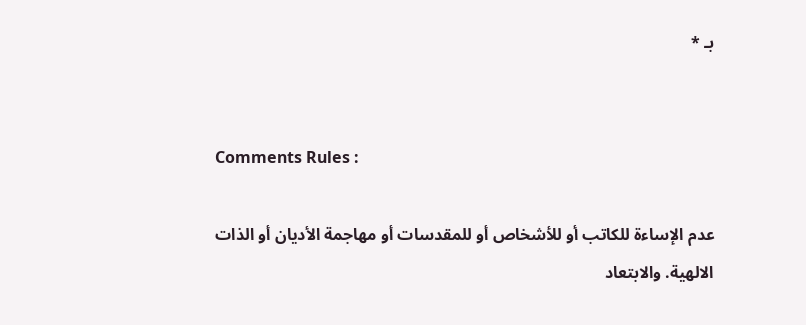بـ *


Comments Rules :

عدم الإساءة للكاتب أو للأشخاص أو للمقدسات أو مهاجمة الأديان أو الذات الالهية. والابتعاد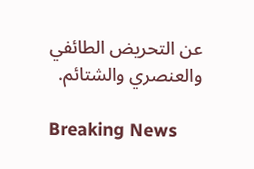عن التحريض الطائفي والعنصري والشتائم.

Breaking News